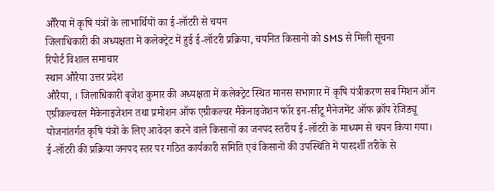औरैया में कृषि यंत्रों के लाभार्थियों का ई-लॉटरी से चयन
जिलाधिकारी की अध्यक्षता में कलेक्ट्रेट में हुई ई-लॉटरी प्रक्रिया, चयनित किसानों को SMS से मिली सूचना
रिपोर्ट विशाल समाचार
स्थान औरैया उत्तर प्रदेश
औरैया, । जिलाधिकारी बृजेश कुमार की अध्यक्षता में कलेक्ट्रेट स्थित मानस सभागार में कृषि यंत्रीकरण सब मिशन ऑन एग्रीकल्चरल मैकेनाइजेशन तथा प्रमोशन ऑफ एग्रीकल्चर मैकेनाइजेशन फॉर इन-सीटू मैनेजमेंट ऑफ क्रॉप रेजिड्यू योजनांतर्गत कृषि यंत्रों के लिए आवेदन करने वाले किसानों का जनपद स्तरीय ई-लॉटरी के माध्यम से चयन किया गया।
ई-लॉटरी की प्रक्रिया जनपद स्तर पर गठित कार्यकारी समिति एवं किसानों की उपस्थिति में पारदर्शी तरीके से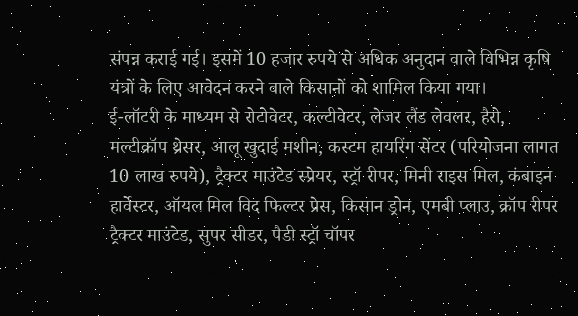संपन्न कराई गई। इसमें 10 हजार रुपये से अधिक अनुदान वाले विभिन्न कृषि यंत्रों के लिए आवेदन करने वाले किसानों को शामिल किया गया।
ई-लॉटरी के माध्यम से रोटोवेटर, कल्टीवेटर, लेजर लैंड लेवलर, हैरो, मल्टीक्रॉप थ्रेसर, आलू खुदाई मशीन, कस्टम हायरिंग सेंटर (परियोजना लागत 10 लाख रुपये), ट्रैक्टर माउंटेड स्प्रेयर, स्ट्रॉ रीपर, मिनी राइस मिल, कंबाइन हार्वेस्टर, ऑयल मिल विद फिल्टर प्रेस, किसान ड्रोन, एमबी प्लाउ, क्रॉप रीपर ट्रैक्टर माउंटेड, सुपर सीडर, पैडी स्ट्रॉ चॉपर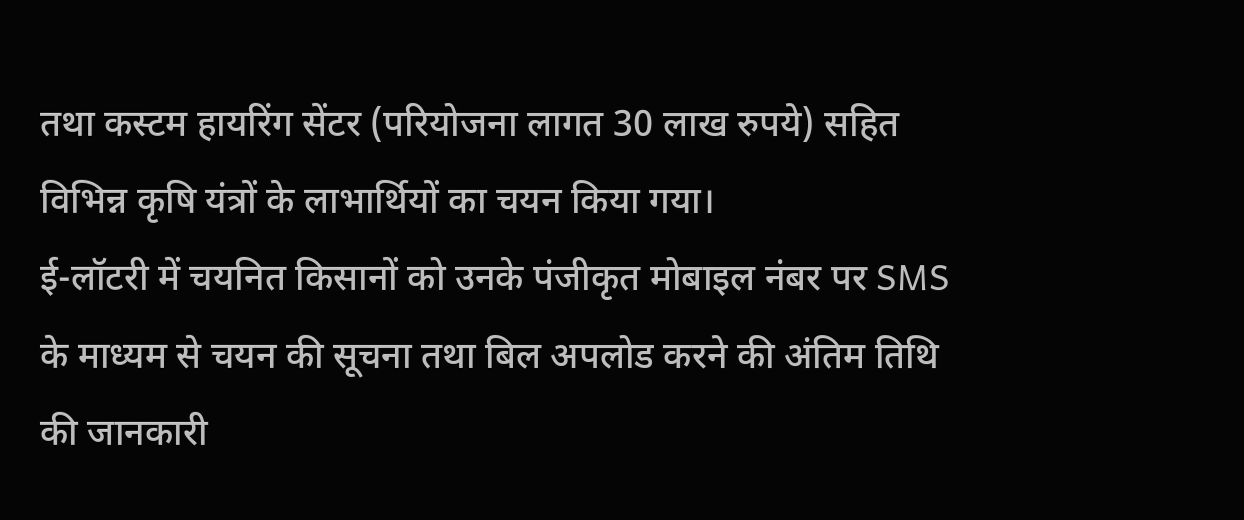तथा कस्टम हायरिंग सेंटर (परियोजना लागत 30 लाख रुपये) सहित विभिन्न कृषि यंत्रों के लाभार्थियों का चयन किया गया।
ई-लॉटरी में चयनित किसानों को उनके पंजीकृत मोबाइल नंबर पर SMS के माध्यम से चयन की सूचना तथा बिल अपलोड करने की अंतिम तिथि की जानकारी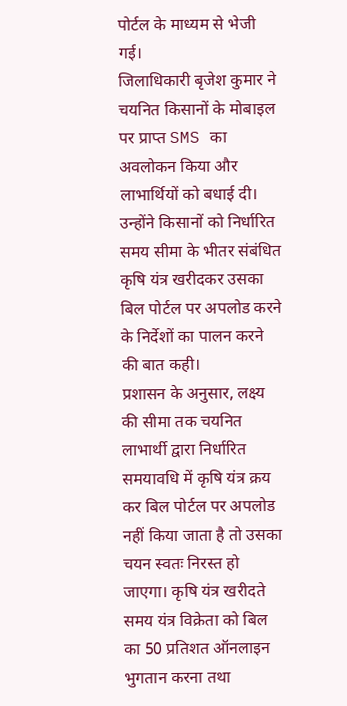पोर्टल के माध्यम से भेजी गई।
जिलाधिकारी बृजेश कुमार ने चयनित किसानों के मोबाइल पर प्राप्त SMS का अवलोकन किया और लाभार्थियों को बधाई दी। उन्होंने किसानों को निर्धारित समय सीमा के भीतर संबंधित कृषि यंत्र खरीदकर उसका बिल पोर्टल पर अपलोड करने के निर्देशों का पालन करने की बात कही।
प्रशासन के अनुसार, लक्ष्य की सीमा तक चयनित लाभार्थी द्वारा निर्धारित समयावधि में कृषि यंत्र क्रय कर बिल पोर्टल पर अपलोड नहीं किया जाता है तो उसका चयन स्वतः निरस्त हो जाएगा। कृषि यंत्र खरीदते समय यंत्र विक्रेता को बिल का 50 प्रतिशत ऑनलाइन भुगतान करना तथा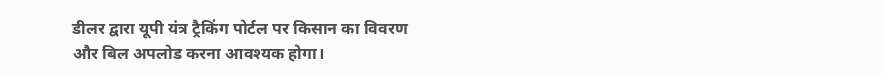डीलर द्वारा यूपी यंत्र ट्रैकिंग पोर्टल पर किसान का विवरण और बिल अपलोड करना आवश्यक होगा।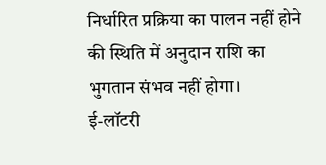निर्धारित प्रक्रिया का पालन नहीं होने की स्थिति में अनुदान राशि का भुगतान संभव नहीं होगा।
ई-लॉटरी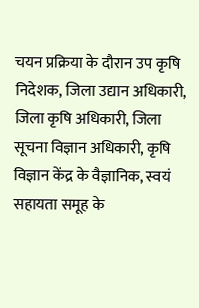चयन प्रक्रिया के दौरान उप कृषि निदेशक, जिला उद्यान अधिकारी, जिला कृषि अधिकारी, जिला सूचना विज्ञान अधिकारी, कृषि विज्ञान केंद्र के वैज्ञानिक, स्वयं सहायता समूह के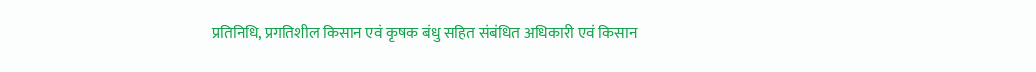प्रतिनिधि, प्रगतिशील किसान एवं कृषक बंधु सहित संबंधित अधिकारी एवं किसान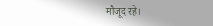मौजूद रहे।